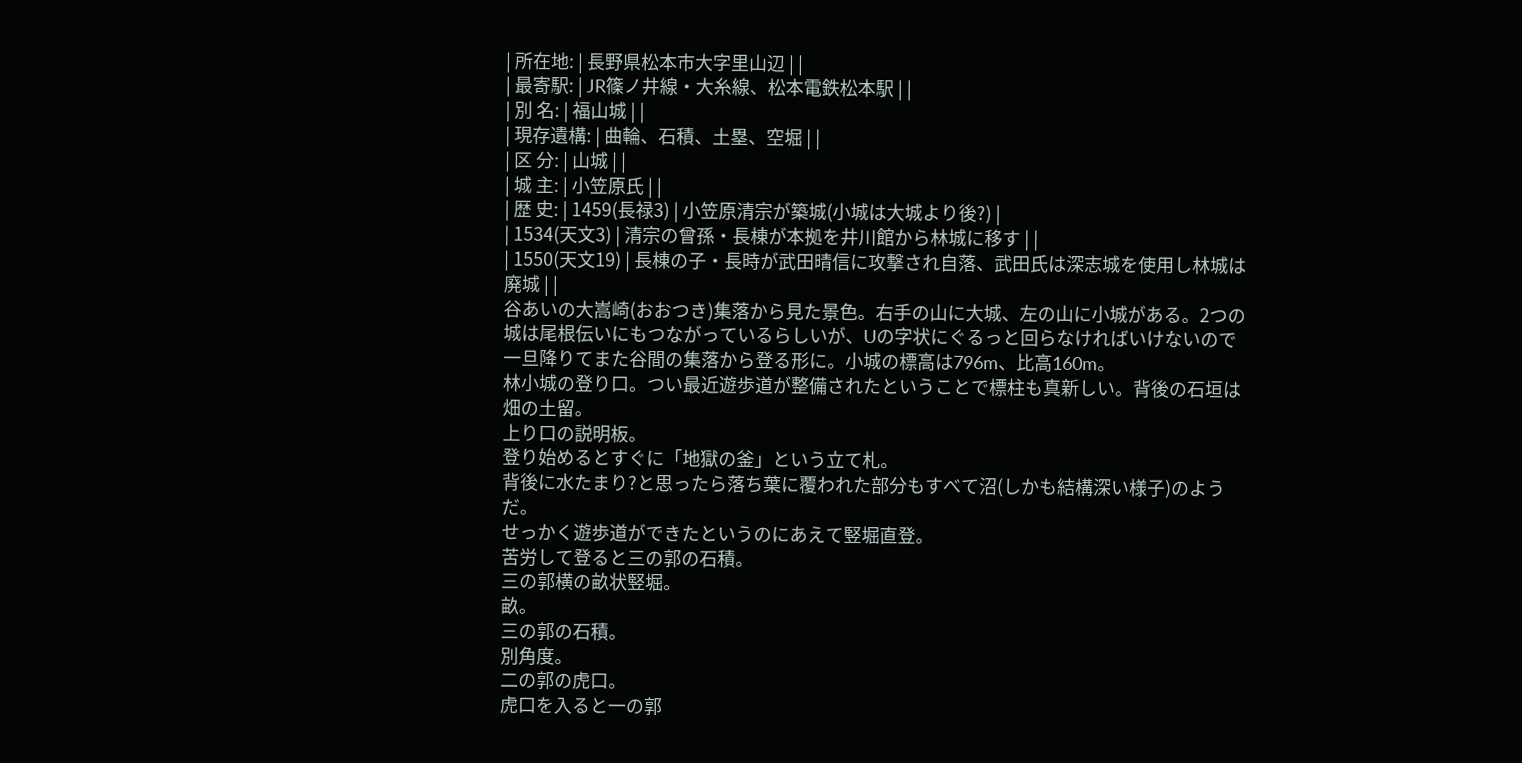| 所在地: | 長野県松本市大字里山辺 | |
| 最寄駅: | JR篠ノ井線・大糸線、松本電鉄松本駅 | |
| 別 名: | 福山城 | |
| 現存遺構: | 曲輪、石積、土塁、空堀 | |
| 区 分: | 山城 | |
| 城 主: | 小笠原氏 | |
| 歴 史: | 1459(長禄3) | 小笠原清宗が築城(小城は大城より後?) |
| 1534(天文3) | 清宗の曾孫・長棟が本拠を井川館から林城に移す | |
| 1550(天文19) | 長棟の子・長時が武田晴信に攻撃され自落、武田氏は深志城を使用し林城は廃城 | |
谷あいの大嵩崎(おおつき)集落から見た景色。右手の山に大城、左の山に小城がある。2つの城は尾根伝いにもつながっているらしいが、Uの字状にぐるっと回らなければいけないので一旦降りてまた谷間の集落から登る形に。小城の標高は796m、比高160m。
林小城の登り口。つい最近遊歩道が整備されたということで標柱も真新しい。背後の石垣は畑の土留。
上り口の説明板。
登り始めるとすぐに「地獄の釜」という立て札。
背後に水たまり?と思ったら落ち葉に覆われた部分もすべて沼(しかも結構深い様子)のようだ。
せっかく遊歩道ができたというのにあえて竪堀直登。
苦労して登ると三の郭の石積。
三の郭横の畝状竪堀。
畝。
三の郭の石積。
別角度。
二の郭の虎口。
虎口を入ると一の郭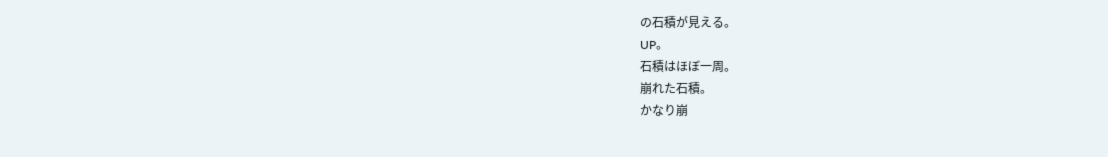の石積が見える。
UP。
石積はほぼ一周。
崩れた石積。
かなり崩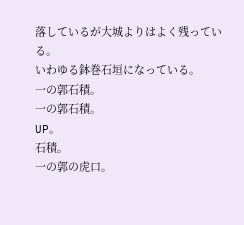落しているが大城よりはよく残っている。
いわゆる鉢巻石垣になっている。
一の郭石積。
一の郭石積。
UP。
石積。
一の郭の虎口。